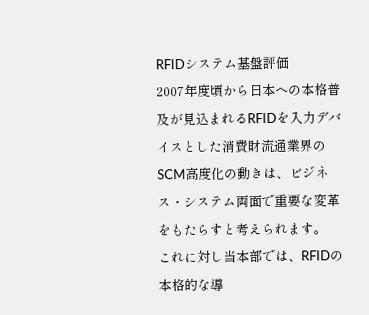RFIDシステム基盤評価
2007年度頃から日本への本格普及が見込まれるRFIDを入力デバイスとした消費財流通業界のSCM高度化の動きは、ビジネス・システム両面で重要な変革をもたらすと考えられます。
これに対し当本部では、RFIDの本格的な導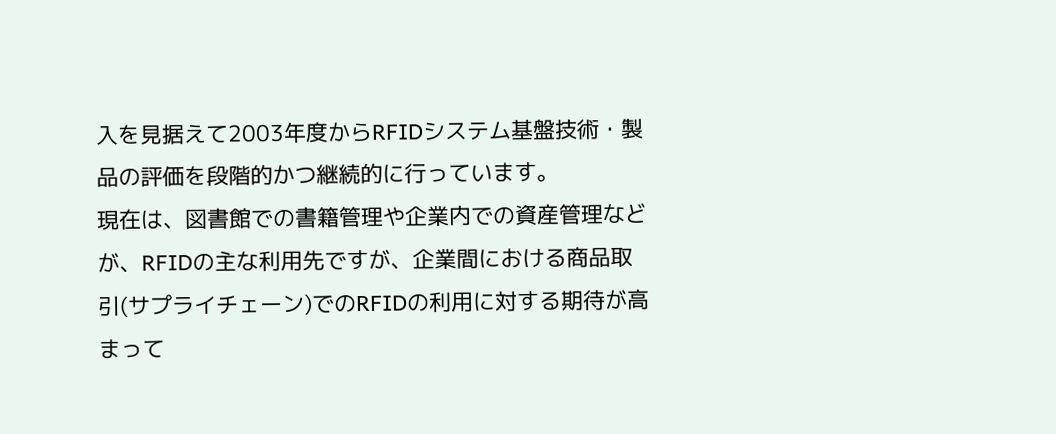入を見据えて2003年度からRFIDシステム基盤技術・製品の評価を段階的かつ継続的に行っています。
現在は、図書館での書籍管理や企業内での資産管理などが、RFIDの主な利用先ですが、企業間における商品取引(サプライチェーン)でのRFIDの利用に対する期待が高まって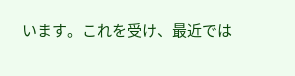います。これを受け、最近では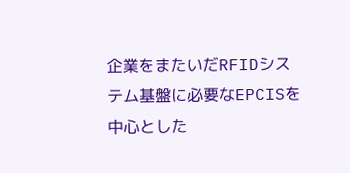企業をまたいだRFIDシステム基盤に必要なEPCISを中心とした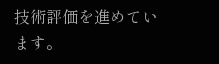技術評価を進めています。